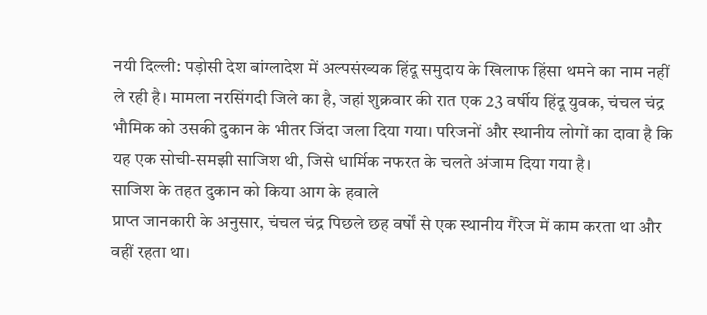नयी दिल्ली: पड़ोसी देश बांग्लादेश में अल्पसंख्यक हिंदू समुदाय के खिलाफ हिंसा थमने का नाम नहीं ले रही है। मामला नरसिंगदी जिले का है, जहां शुक्रवार की रात एक 23 वर्षीय हिंदू युवक, चंचल चंद्र भौमिक को उसकी दुकान के भीतर जिंदा जला दिया गया। परिजनों और स्थानीय लोगों का दावा है कि यह एक सोची-समझी साजिश थी, जिसे धार्मिक नफरत के चलते अंजाम दिया गया है।
साजिश के तहत दुकान को किया आग के हवाले
प्राप्त जानकारी के अनुसार, चंचल चंद्र पिछले छह वर्षों से एक स्थानीय गैरेज में काम करता था और वहीं रहता था।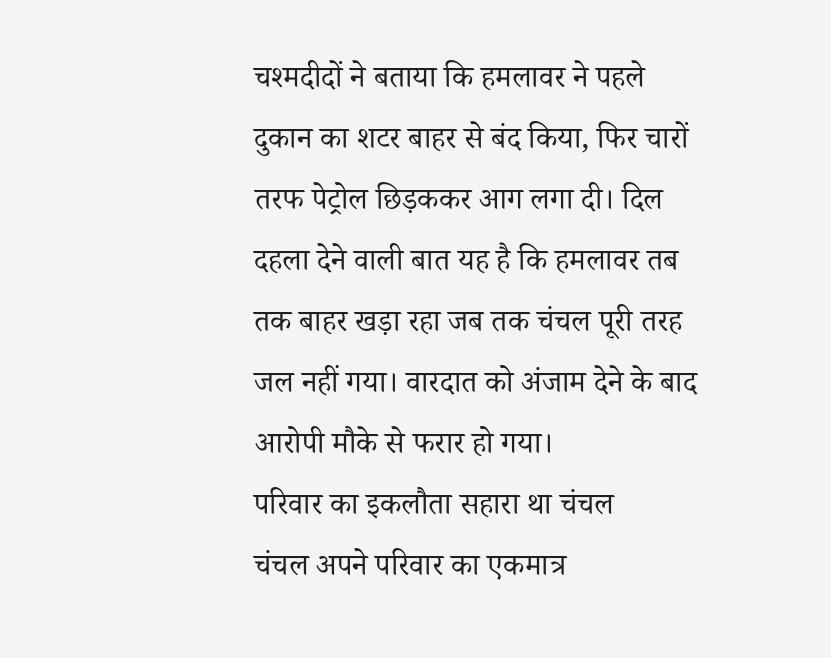चश्मदीदों ने बताया कि हमलावर ने पहले दुकान का शटर बाहर से बंद किया, फिर चारों तरफ पेट्रोल छिड़ककर आग लगा दी। दिल दहला देने वाली बात यह है कि हमलावर तब तक बाहर खड़ा रहा जब तक चंचल पूरी तरह जल नहीं गया। वारदात को अंजाम देने के बाद आरोपी मौके से फरार हो गया।
परिवार का इकलौता सहारा था चंचल
चंचल अपने परिवार का एकमात्र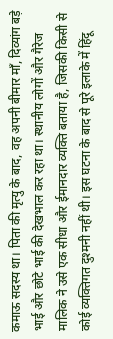कमाऊ सदस्य था। पिता की मृत्यु के बाद, वह अपनी बीमार माँ, दिव्यांग बड़े भाई और छोटे भाई की देखभाल कर रहा था। स्थानीय लोगों और गैरेज मालिक ने उसे एक सीधा और ईमानदार व्यक्ति बताया है, जिसकी किसी से कोई व्यक्तिगत दुश्मनी नहीं थी। इस घटना के बाद से पूरे इलाके में हिंदू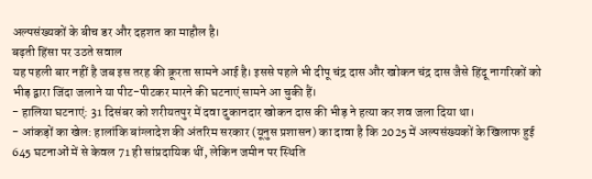अल्पसंख्यकों के बीच डर और दहशत का माहौल है।
बढ़ती हिंसा पर उठते सवाल
यह पहली बार नहीं है जब इस तरह की क्रूरता सामने आई है। इससे पहले भी दीपू चंद्र दास और खोकन चंद्र दास जैसे हिंदू नागरिकों को भीड़ द्वारा जिंदा जलाने या पीट-पीटकर मारने की घटनाएं सामने आ चुकी हैं।
- हालिया घटनाएं: 31 दिसंबर को शरीयतपुर में दवा दुकानदार खोकन दास की भीड़ ने हत्या कर शव जला दिया था।
- आंकड़ों का खेल: हालांकि बांग्लादेश की अंतरिम सरकार (यूनुस प्रशासन) का दावा है कि 2025 में अल्पसंख्यकों के खिलाफ हुई 645 घटनाओं में से केवल 71 ही सांप्रदायिक थीं, लेकिन जमीन पर स्थिति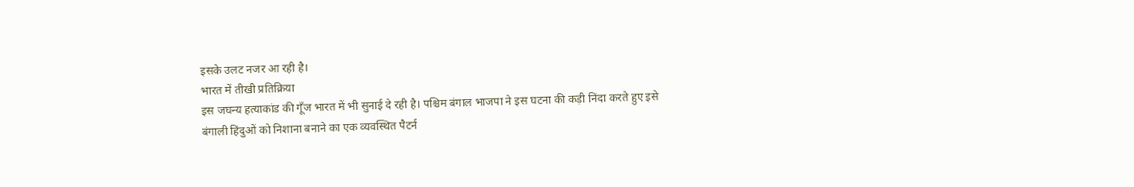इसके उलट नजर आ रही है।
भारत में तीखी प्रतिक्रिया
इस जघन्य हत्याकांड की गूँज भारत में भी सुनाई दे रही है। पश्चिम बंगाल भाजपा ने इस घटना की कड़ी निंदा करते हुए इसे बंगाली हिंदुओं को निशाना बनाने का एक व्यवस्थित पैटर्न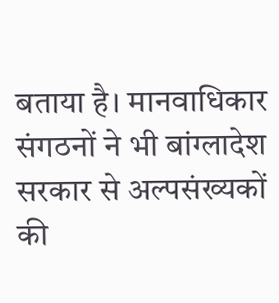बताया है। मानवाधिकार संगठनों ने भी बांग्लादेश सरकार से अल्पसंख्यकों की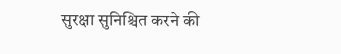सुरक्षा सुनिश्चित करने की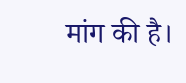मांग की है।